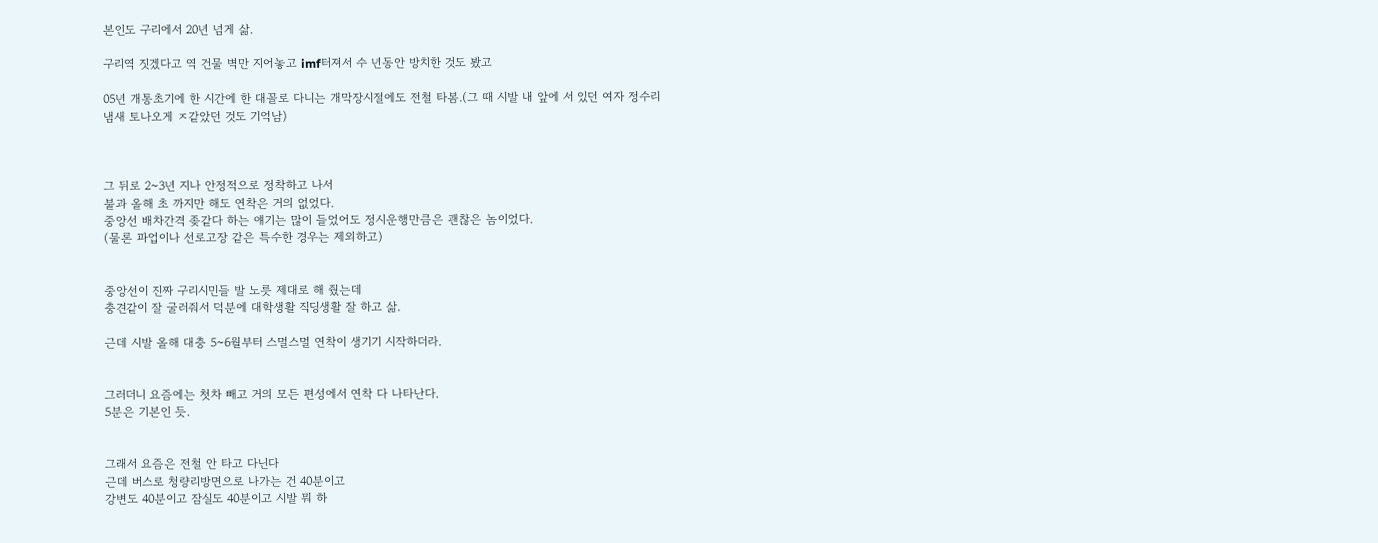본인도 구리에서 20년 넘게 삶.

구리역 짓겠다고 역 건물 벽만 지어놓고 imf터져서 수 년동안 방치한 것도 봤고

05년 개통초기에 한 시간에 한 대꼴로 다니는 개막장시절에도 전철 타봄.(그 때 시발 내 앞에 서 있던 여자 정수리냄새 토나오게 ㅈ같았던 것도 기억남)



그 뒤로 2~3년 지나 안정적으로 정착하고 나서
불과 올해 초 까지만 해도 연착은 거의 없었다.
중앙선 배차간격 좆같다 하는 얘기는 많이 들었어도 정시운행만큼은 괜찮은 놈이었다.
(물론 파업이나 선로고장 같은 특수한 경우는 제외하고)


중앙선이 진짜 구리시민들 발 노릇 제대로 해 줬는데
충견같이 잘 굴러줘서 덕분에 대학생활 직딩생활 잘 하고 삶.

근데 시발 올해 대충 5~6월부터 스멀스멀 연착이 생기기 시작하더라.


그러더니 요즘에는 첫차 빼고 거의 모든 편성에서 연착 다 나타난다.
5분은 기본인 듯.


그래서 요즘은 전철 안 타고 다닌다
근데 버스로 청량리방면으로 나가는 건 40분이고
강변도 40분이고 잠실도 40분이고 시발 뭐 하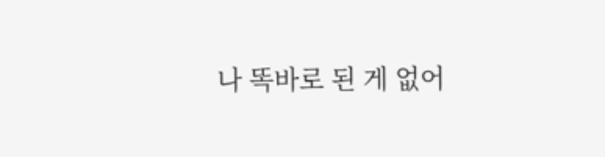나 똑바로 된 게 없어